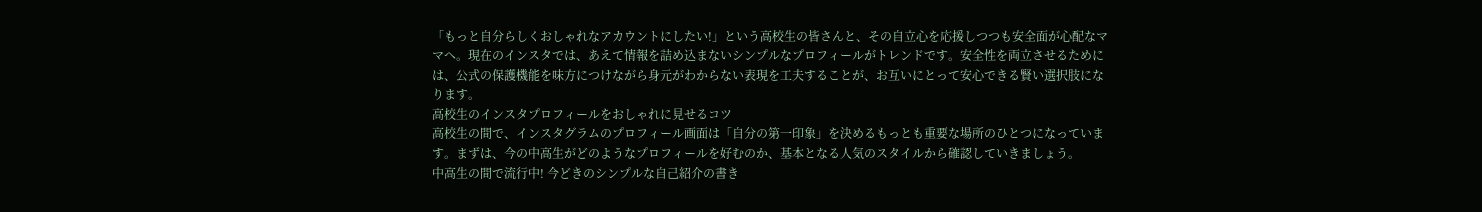「もっと自分らしくおしゃれなアカウントにしたい!」という高校生の皆さんと、その自立心を応援しつつも安全面が心配なママへ。現在のインスタでは、あえて情報を詰め込まないシンプルなプロフィールがトレンドです。安全性を両立させるためには、公式の保護機能を味方につけながら身元がわからない表現を工夫することが、お互いにとって安心できる賢い選択肢になります。
高校生のインスタプロフィールをおしゃれに見せるコツ
高校生の間で、インスタグラムのプロフィール画面は「自分の第一印象」を決めるもっとも重要な場所のひとつになっています。まずは、今の中高生がどのようなプロフィールを好むのか、基本となる人気のスタイルから確認していきましょう。
中高生の間で流行中! 今どきのシンプルな自己紹介の書き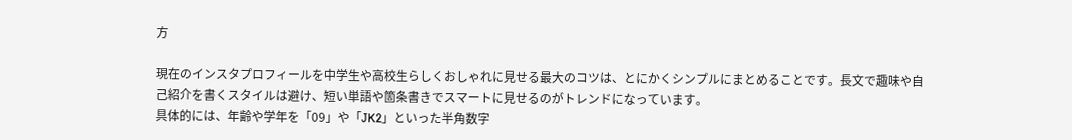方

現在のインスタプロフィールを中学生や高校生らしくおしゃれに見せる最大のコツは、とにかくシンプルにまとめることです。長文で趣味や自己紹介を書くスタイルは避け、短い単語や箇条書きでスマートに見せるのがトレンドになっています。
具体的には、年齢や学年を「09」や「JK2」といった半角数字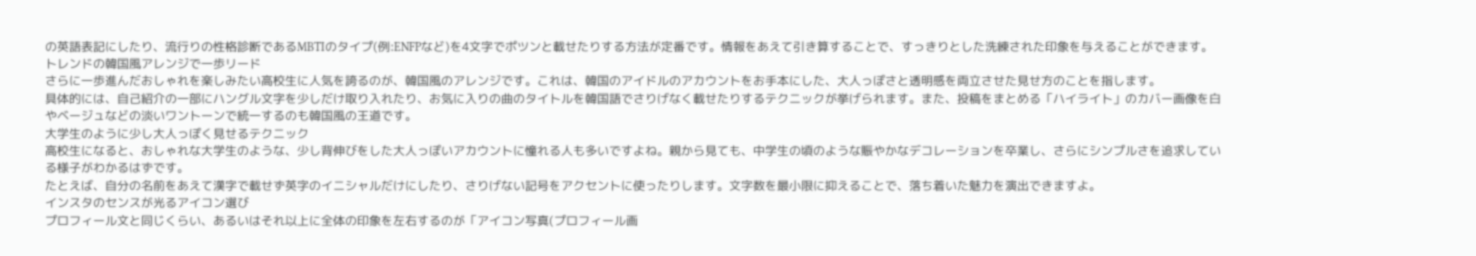の英語表記にしたり、流行りの性格診断であるMBTIのタイプ(例:ENFPなど)を4文字でポツンと載せたりする方法が定番です。情報をあえて引き算することで、すっきりとした洗練された印象を与えることができます。
トレンドの韓国風アレンジで一歩リード
さらに一歩進んだおしゃれを楽しみたい高校生に人気を誇るのが、韓国風のアレンジです。これは、韓国のアイドルのアカウントをお手本にした、大人っぽさと透明感を両立させた見せ方のことを指します。
具体的には、自己紹介の一部にハングル文字を少しだけ取り入れたり、お気に入りの曲のタイトルを韓国語でさりげなく載せたりするテクニックが挙げられます。また、投稿をまとめる「ハイライト」のカバー画像を白やベージュなどの淡いワントーンで統一するのも韓国風の王道です。
大学生のように少し大人っぽく見せるテクニック
高校生になると、おしゃれな大学生のような、少し背伸びをした大人っぽいアカウントに憧れる人も多いですよね。親から見ても、中学生の頃のような賑やかなデコレーションを卒業し、さらにシンプルさを追求している様子がわかるはずです。
たとえば、自分の名前をあえて漢字で載せず英字のイニシャルだけにしたり、さりげない記号をアクセントに使ったりします。文字数を最小限に抑えることで、落ち着いた魅力を演出できますよ。
インスタのセンスが光るアイコン選び
プロフィール文と同じくらい、あるいはそれ以上に全体の印象を左右するのが「アイコン写真(プロフィール画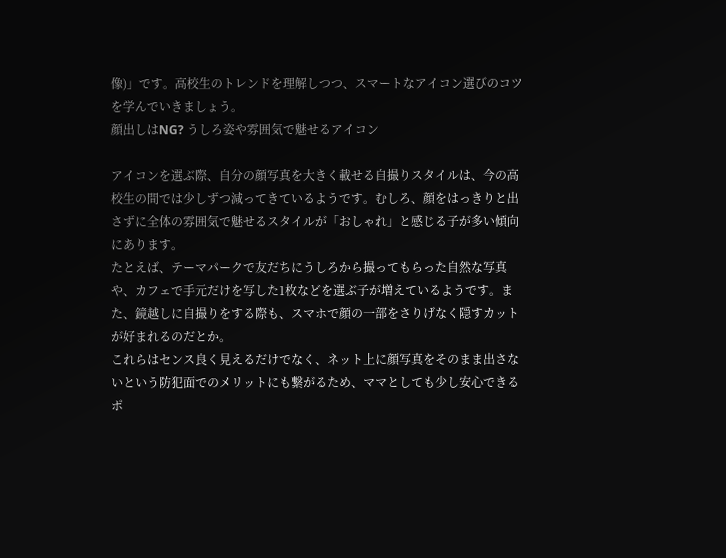像)」です。高校生のトレンドを理解しつつ、スマートなアイコン選びのコツを学んでいきましょう。
顔出しはNG? うしろ姿や雰囲気で魅せるアイコン

アイコンを選ぶ際、自分の顔写真を大きく載せる自撮りスタイルは、今の高校生の間では少しずつ減ってきているようです。むしろ、顔をはっきりと出さずに全体の雰囲気で魅せるスタイルが「おしゃれ」と感じる子が多い傾向にあります。
たとえば、テーマパークで友だちにうしろから撮ってもらった自然な写真や、カフェで手元だけを写した1枚などを選ぶ子が増えているようです。また、鏡越しに自撮りをする際も、スマホで顔の一部をさりげなく隠すカットが好まれるのだとか。
これらはセンス良く見えるだけでなく、ネット上に顔写真をそのまま出さないという防犯面でのメリットにも繋がるため、ママとしても少し安心できるポ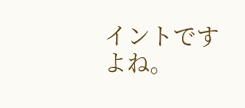イントですよね。